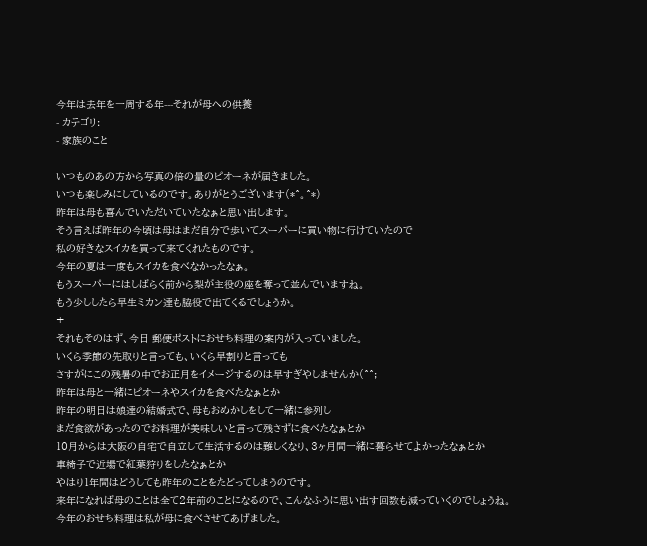今年は去年を一周する年---それが母への供養
- カテゴリ:
- 家族のこと

いつものあの方から写真の倍の量のピオーネが届きました。
いつも楽しみにしているのです。ありがとうございます(*^。^*)
昨年は母も喜んでいただいていたなぁと思い出します。
そう言えば昨年の今頃は母はまだ自分で歩いてスーパーに買い物に行けていたので
私の好きなスイカを買って来てくれたものです。
今年の夏は一度もスイカを食べなかったなぁ。
もうスーパーにはしばらく前から梨が主役の座を奪って並んでいますね。
もう少ししたら早生ミカン達も脇役で出てくるでしょうか。
+
それもそのはず、今日 郵便ポストにおせち料理の案内が入っていました。
いくら季節の先取りと言っても、いくら早割りと言っても
さすがにこの残暑の中でお正月をイメージするのは早すぎやしませんか(^^;
昨年は母と一緒にピオーネやスイカを食べたなぁとか
昨年の明日は娘達の結婚式で、母もおめかしをして一緒に参列し
まだ食欲があったのでお料理が美味しいと言って残さずに食べたなぁとか
10月からは大阪の自宅で自立して生活するのは難しくなり、3ヶ月間一緒に暮らせてよかったなぁとか
車椅子で近場で紅葉狩りをしたなぁとか
やはり1年間はどうしても昨年のことをたどってしまうのです。
来年になれば母のことは全て2年前のことになるので、こんなふうに思い出す回数も減っていくのでしょうね。
今年のおせち料理は私が母に食べさせてあげました。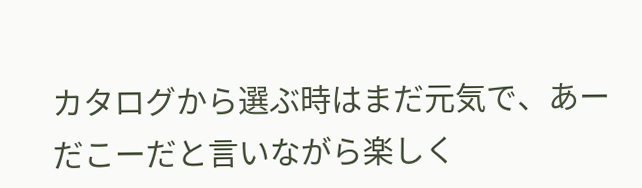カタログから選ぶ時はまだ元気で、あーだこーだと言いながら楽しく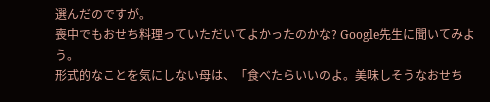選んだのですが。
喪中でもおせち料理っていただいてよかったのかな? Google先生に聞いてみよう。
形式的なことを気にしない母は、「食べたらいいのよ。美味しそうなおせち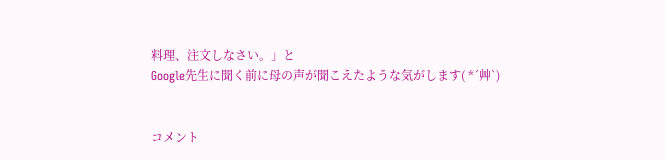料理、注文しなさい。」と
Google先生に聞く前に母の声が聞こえたような気がします( *´艸`)


コメント